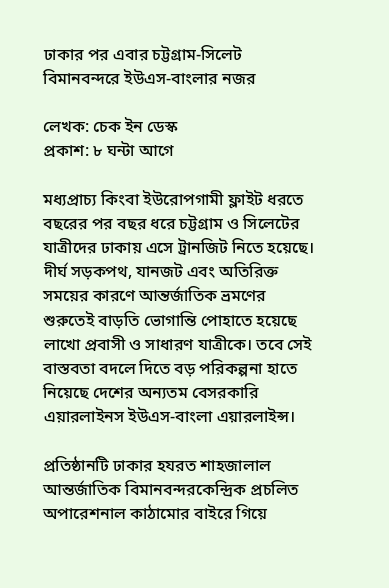ঢাকার পর এবার চট্টগ্রাম-সিলেট বিমানবন্দরে ইউএস-বাংলার নজর

লেখক: চেক ইন ডেস্ক
প্রকাশ: ৮ ঘন্টা আগে

মধ্যপ্রাচ্য কিংবা ইউরোপগামী ফ্লাইট ধরতে বছরের পর বছর ধরে চট্টগ্রাম ও সিলেটের যাত্রীদের ঢাকায় এসে ট্রানজিট নিতে হয়েছে। দীর্ঘ সড়কপথ, যানজট এবং অতিরিক্ত সময়ের কারণে আন্তর্জাতিক ভ্রমণের শুরুতেই বাড়তি ভোগান্তি পোহাতে হয়েছে লাখো প্রবাসী ও সাধারণ যাত্রীকে। তবে সেই বাস্তবতা বদলে দিতে বড় পরিকল্পনা হাতে নিয়েছে দেশের অন্যতম বেসরকারি এয়ারলাইনস ইউএস-বাংলা এয়ারলাইন্স।

প্রতিষ্ঠানটি ঢাকার হযরত শাহজালাল আন্তর্জাতিক বিমানবন্দরকেন্দ্রিক প্রচলিত অপারেশনাল কাঠামোর বাইরে গিয়ে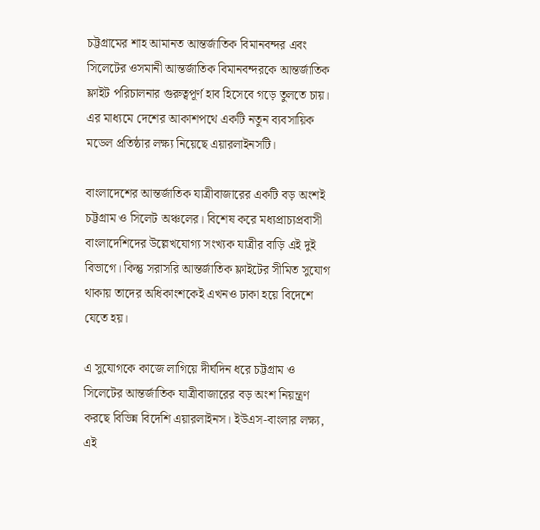চট্টগ্রামের শাহ আমানত আন্তর্জাতিক বিমানবন্দর এবং সিলেটের ওসমানী আন্তর্জাতিক বিমানবন্দরকে আন্তর্জাতিক ফ্লাইট পরিচালনার গুরুত্বপূর্ণ হাব হিসেবে গড়ে তুলতে চায়। এর মাধ্যমে দেশের আকাশপথে একটি নতুন ব্যবসায়িক মডেল প্রতিষ্ঠার লক্ষ্য নিয়েছে এয়ারলাইনসটি।

বাংলাদেশের আন্তর্জাতিক যাত্রীবাজারের একটি বড় অংশই চট্টগ্রাম ও সিলেট অঞ্চলের। বিশেষ করে মধ্যপ্রাচ্যপ্রবাসী বাংলাদেশিদের উল্লেখযোগ্য সংখ্যক যাত্রীর বাড়ি এই দুই বিভাগে। কিন্তু সরাসরি আন্তর্জাতিক ফ্লাইটের সীমিত সুযোগ থাকায় তাদের অধিকাংশকেই এখনও ঢাকা হয়ে বিদেশে যেতে হয়।

এ সুযোগকে কাজে লাগিয়ে দীর্ঘদিন ধরে চট্টগ্রাম ও সিলেটের আন্তর্জাতিক যাত্রীবাজারের বড় অংশ নিয়ন্ত্রণ করছে বিভিন্ন বিদেশি এয়ারলাইনস। ইউএস-বাংলার লক্ষ্য, এই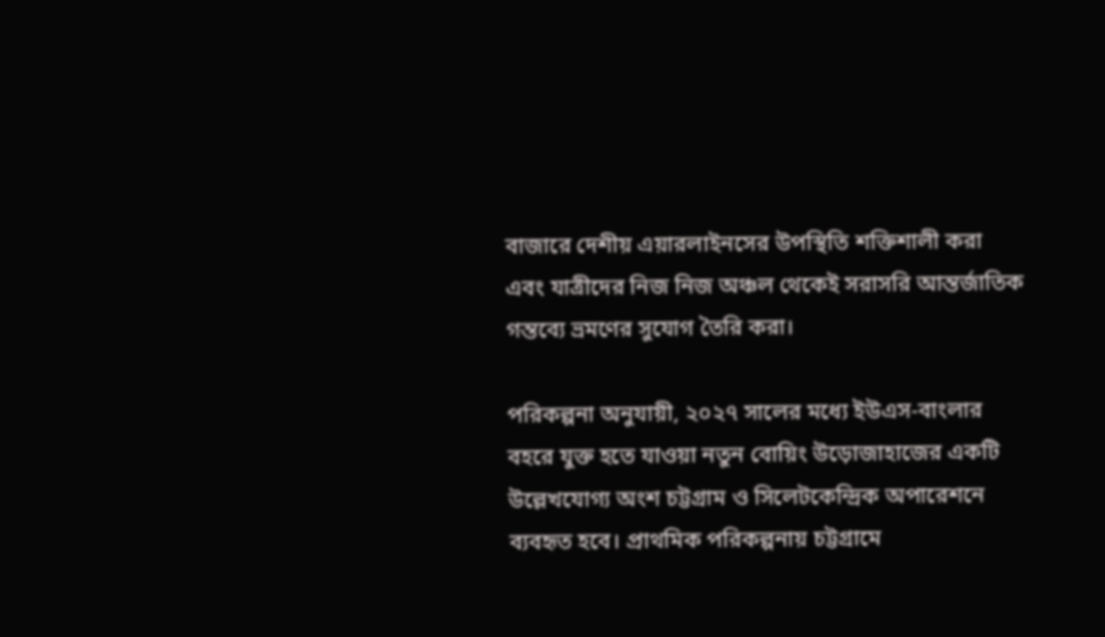বাজারে দেশীয় এয়ারলাইনসের উপস্থিতি শক্তিশালী করা এবং যাত্রীদের নিজ নিজ অঞ্চল থেকেই সরাসরি আন্তর্জাতিক গন্তব্যে ভ্রমণের সুযোগ তৈরি করা।

পরিকল্পনা অনুযায়ী, ২০২৭ সালের মধ্যে ইউএস-বাংলার বহরে যুক্ত হতে যাওয়া নতুন বোয়িং উড়োজাহাজের একটি উল্লেখযোগ্য অংশ চট্টগ্রাম ও সিলেটকেন্দ্রিক অপারেশনে ব্যবহৃত হবে। প্রাথমিক পরিকল্পনায় চট্টগ্রামে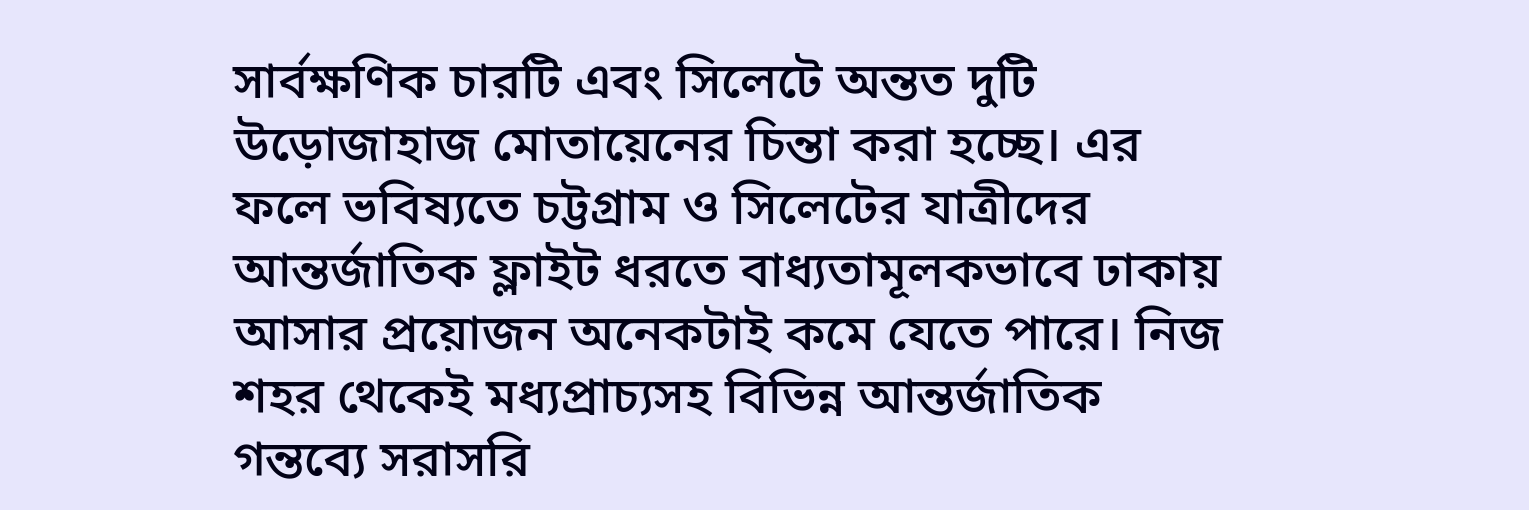সার্বক্ষণিক চারটি এবং সিলেটে অন্তত দুটি উড়োজাহাজ মোতায়েনের চিন্তা করা হচ্ছে। এর ফলে ভবিষ্যতে চট্টগ্রাম ও সিলেটের যাত্রীদের আন্তর্জাতিক ফ্লাইট ধরতে বাধ্যতামূলকভাবে ঢাকায় আসার প্রয়োজন অনেকটাই কমে যেতে পারে। নিজ শহর থেকেই মধ্যপ্রাচ্যসহ বিভিন্ন আন্তর্জাতিক গন্তব্যে সরাসরি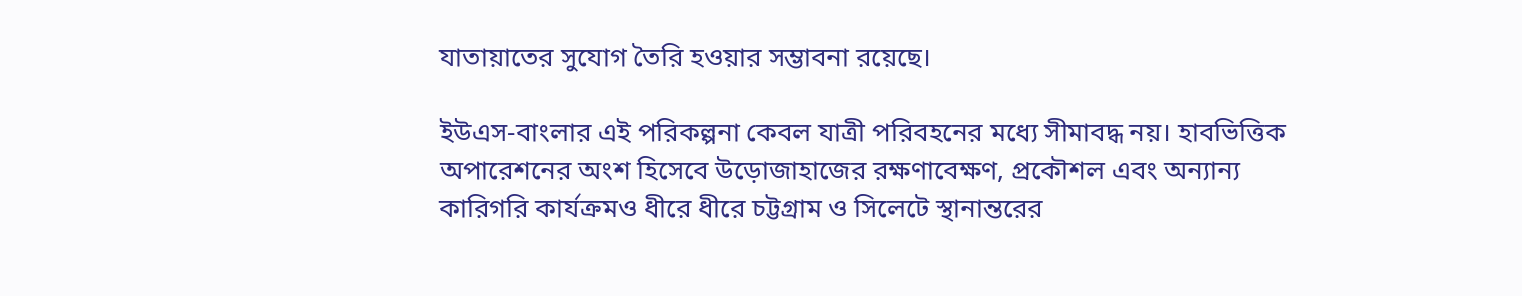যাতায়াতের সুযোগ তৈরি হওয়ার সম্ভাবনা রয়েছে।

ইউএস-বাংলার এই পরিকল্পনা কেবল যাত্রী পরিবহনের মধ্যে সীমাবদ্ধ নয়। হাবভিত্তিক অপারেশনের অংশ হিসেবে উড়োজাহাজের রক্ষণাবেক্ষণ, প্রকৌশল এবং অন্যান্য কারিগরি কার্যক্রমও ধীরে ধীরে চট্টগ্রাম ও সিলেটে স্থানান্তরের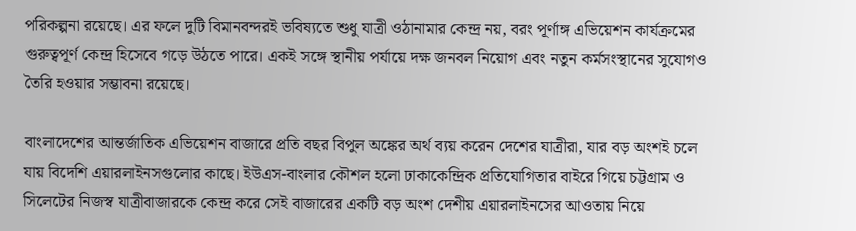পরিকল্পনা রয়েছে। এর ফলে দুটি বিমানবন্দরই ভবিষ্যতে শুধু যাত্রী ওঠানামার কেন্দ্র নয়, বরং পূর্ণাঙ্গ এভিয়েশন কার্যক্রমের গুরুত্বপূর্ণ কেন্দ্র হিসেবে গড়ে উঠতে পারে। একই সঙ্গে স্থানীয় পর্যায়ে দক্ষ জনবল নিয়োগ এবং নতুন কর্মসংস্থানের সুযোগও তৈরি হওয়ার সম্ভাবনা রয়েছে।

বাংলাদেশের আন্তর্জাতিক এভিয়েশন বাজারে প্রতি বছর বিপুল অঙ্কের অর্থ ব্যয় করেন দেশের যাত্রীরা, যার বড় অংশই চলে যায় বিদেশি এয়ারলাইনসগুলোর কাছে। ইউএস-বাংলার কৌশল হলো ঢাকাকেন্দ্রিক প্রতিযোগিতার বাইরে গিয়ে চট্টগ্রাম ও সিলেটের নিজস্ব যাত্রীবাজারকে কেন্দ্র করে সেই বাজারের একটি বড় অংশ দেশীয় এয়ারলাইনসের আওতায় নিয়ে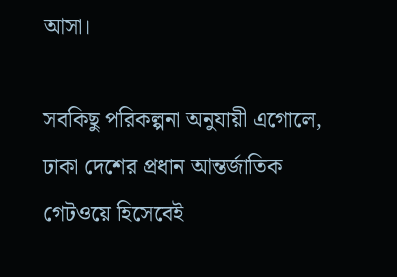আসা।

সবকিছু পরিকল্পনা অনুযায়ী এগোলে, ঢাকা দেশের প্রধান আন্তর্জাতিক গেটওয়ে হিসেবেই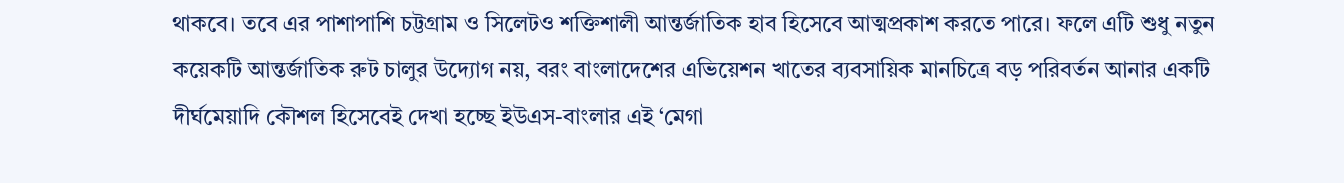থাকবে। তবে এর পাশাপাশি চট্টগ্রাম ও সিলেটও শক্তিশালী আন্তর্জাতিক হাব হিসেবে আত্মপ্রকাশ করতে পারে। ফলে এটি শুধু নতুন কয়েকটি আন্তর্জাতিক রুট চালুর উদ্যোগ নয়, বরং বাংলাদেশের এভিয়েশন খাতের ব্যবসায়িক মানচিত্রে বড় পরিবর্তন আনার একটি দীর্ঘমেয়াদি কৌশল হিসেবেই দেখা হচ্ছে ইউএস-বাংলার এই ‘মেগা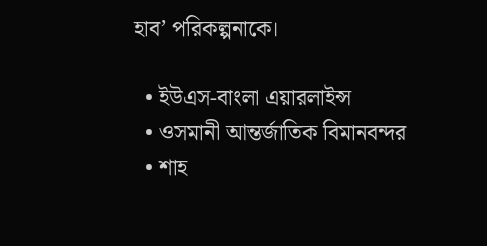হাব’ পরিকল্পনাকে।

  • ইউএস-বাংলা এয়ারলাইন্স
  • ওসমানী আন্তর্জাতিক বিমানবন্দর
  • শাহ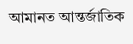আমানত আন্তর্জাতিক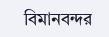বিমানবন্দর